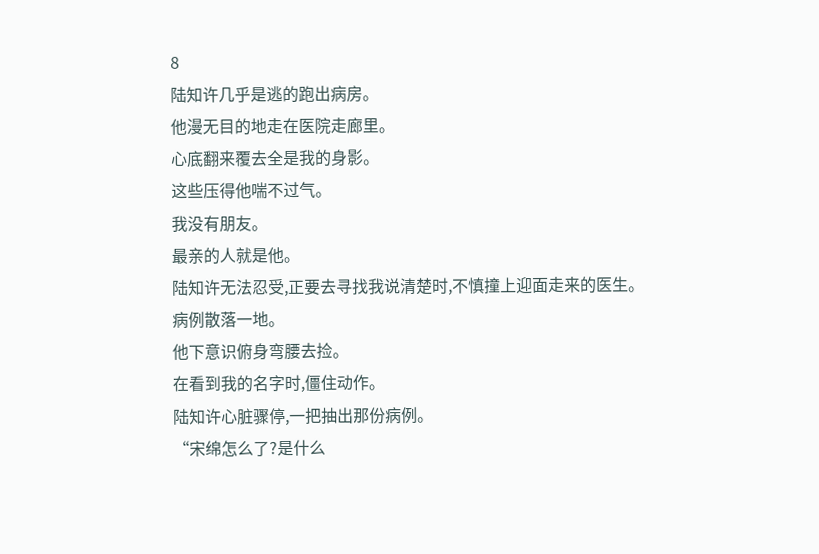8
陆知许几乎是逃的跑出病房。
他漫无目的地走在医院走廊里。
心底翻来覆去全是我的身影。
这些压得他喘不过气。
我没有朋友。
最亲的人就是他。
陆知许无法忍受,正要去寻找我说清楚时,不慎撞上迎面走来的医生。
病例散落一地。
他下意识俯身弯腰去捡。
在看到我的名字时,僵住动作。
陆知许心脏骤停,一把抽出那份病例。
“宋绵怎么了?是什么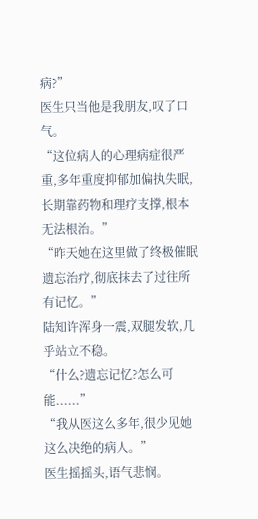病?”
医生只当他是我朋友,叹了口气。
“这位病人的心理病症很严重,多年重度抑郁加偏执失眠,长期靠药物和理疗支撑,根本无法根治。”
“昨天她在这里做了终极催眠遗忘治疗,彻底抹去了过往所有记忆。”
陆知许浑身一震,双腿发软,几乎站立不稳。
“什么?遗忘记忆?怎么可能......”
“我从医这么多年,很少见她这么决绝的病人。”
医生摇摇头,语气悲悯。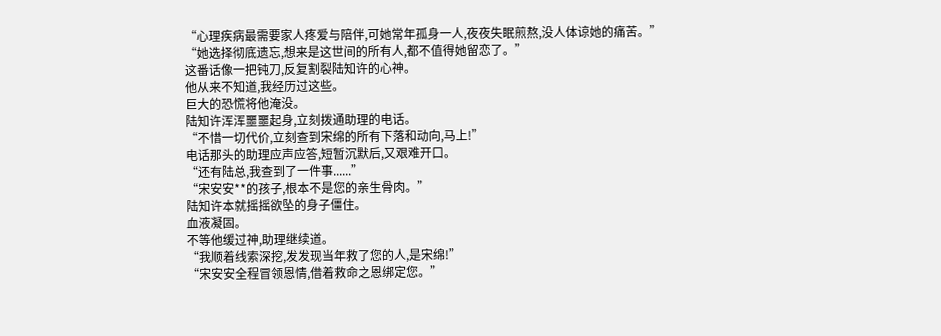“心理疾病最需要家人疼爱与陪伴,可她常年孤身一人,夜夜失眠煎熬,没人体谅她的痛苦。”
“她选择彻底遗忘,想来是这世间的所有人,都不值得她留恋了。”
这番话像一把钝刀,反复割裂陆知许的心神。
他从来不知道,我经历过这些。
巨大的恐慌将他淹没。
陆知许浑浑噩噩起身,立刻拨通助理的电话。
“不惜一切代价,立刻查到宋绵的所有下落和动向,马上!”
电话那头的助理应声应答,短暂沉默后,又艰难开口。
“还有陆总,我查到了一件事......”
“宋安安**的孩子,根本不是您的亲生骨肉。”
陆知许本就摇摇欲坠的身子僵住。
血液凝固。
不等他缓过神,助理继续道。
“我顺着线索深挖,发发现当年救了您的人,是宋绵!”
“宋安安全程冒领恩情,借着救命之恩绑定您。”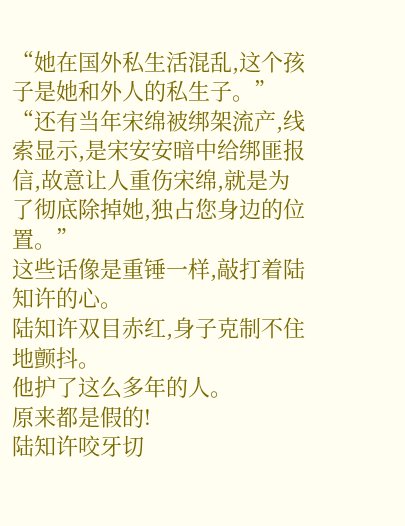“她在国外私生活混乱,这个孩子是她和外人的私生子。”
“还有当年宋绵被绑架流产,线索显示,是宋安安暗中给绑匪报信,故意让人重伤宋绵,就是为了彻底除掉她,独占您身边的位置。”
这些话像是重锤一样,敲打着陆知许的心。
陆知许双目赤红,身子克制不住地颤抖。
他护了这么多年的人。
原来都是假的!
陆知许咬牙切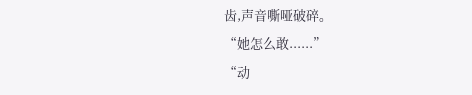齿,声音嘶哑破碎。
“她怎么敢......”
“动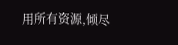用所有资源,倾尽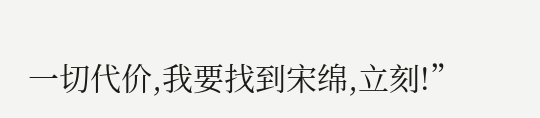一切代价,我要找到宋绵,立刻!”